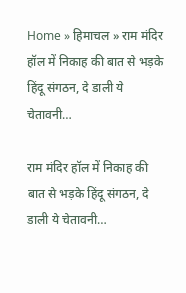Home » हिमाचल » राम मंदिर हॉल में निकाह की बात से भड़के हिंदू संगठन, दे डाली ये चेतावनी…

राम मंदिर हॉल में निकाह की बात से भड़के हिंदू संगठन, दे डाली ये चेतावनी…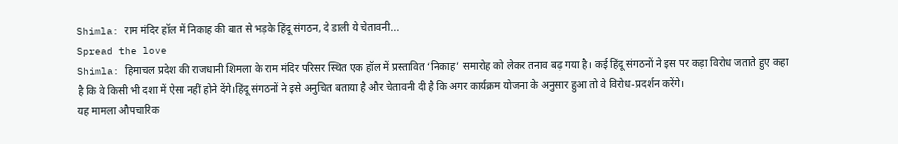Shimla: राम मंदिर हॉल में निकाह की बात से भड़के हिंदू संगठन, दे डाली ये चेतावनी...
Spread the love
Shimla: हिमाचल प्रदेश की राजधानी शिमला के राम मंदिर परिसर स्थित एक हॉल में प्रस्तावित ‘निकाह’ समारोह को लेकर तनाव बढ़ गया है। कई हिंदू संगठनों ने इस पर कड़ा विरोध जताते हुए कहा है कि वे किसी भी दशा में ऐसा नहीं होने देंगे।हिंदू संगठनों ने इसे अनुचित बताया है और चेतावनी दी है कि अगर कार्यक्रम योजना के अनुसार हुआ तो वे विरोध-प्रदर्शन करेंगे।
यह मामला औपचारिक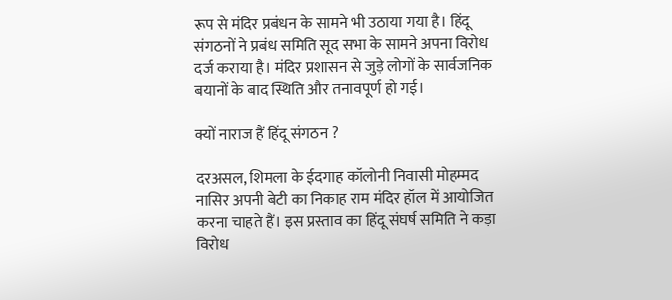रूप से मंदिर प्रबंधन के सामने भी उठाया गया है। हिंदू संगठनों ने प्रबंध समिति सूद सभा के सामने अपना विरोध दर्ज कराया है। मंदिर प्रशासन से जुड़े लोगों के सार्वजनिक बयानों के बाद स्थिति और तनावपूर्ण हो गई।

क्यों नाराज हैं हिंदू संगठन ?

दरअसल, शिमला के ईदगाह कॉलोनी निवासी मोहम्मद नासिर अपनी बेटी का निकाह राम मंदिर हॉल में आयोजित करना चाहते हैं। इस प्रस्ताव का हिंदू संघर्ष समिति ने कड़ा विरोध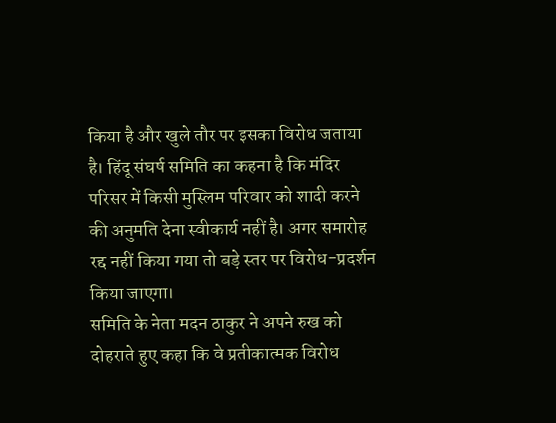किया है और खुले तौर पर इसका विरोध जताया है। हिंदू संघर्ष समिति का कहना है कि मंदिर परिसर में किसी मुस्लिम परिवार को शादी करने की अनुमति देना स्वीकार्य नहीं है। अगर समारोह रद्द नहीं किया गया तो बड़े स्तर पर विरोध-प्रदर्शन किया जाएगा।
समिति के नेता मदन ठाकुर ने अपने रुख को दोहराते हुए कहा कि वे प्रतीकात्मक विरोध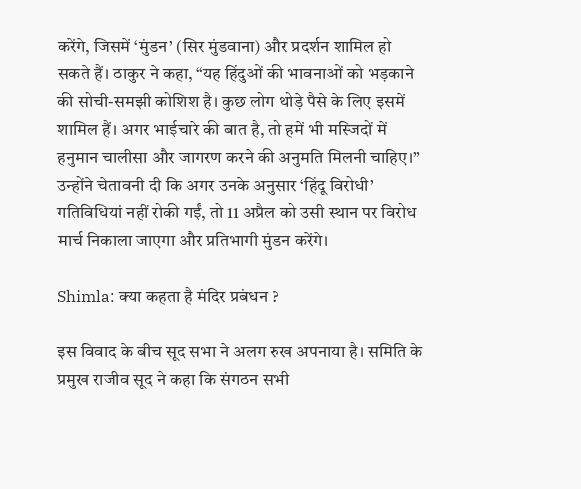करेंगे, जिसमें ‘मुंडन’ (सिर मुंडवाना) और प्रदर्शन शामिल हो सकते हैं। ठाकुर ने कहा, “यह हिंदुओं की भावनाओं को भड़काने की सोची-समझी कोशिश है। कुछ लोग थोड़े पैसे के लिए इसमें शामिल हैं। अगर भाईचारे की बात है, तो हमें भी मस्जिदों में हनुमान चालीसा और जागरण करने की अनुमति मिलनी चाहिए।” उन्होंने चेतावनी दी कि अगर उनके अनुसार ‘हिंदू विरोधी’ गतिविधियां नहीं रोकी गईं, तो 11 अप्रैल को उसी स्थान पर विरोध मार्च निकाला जाएगा और प्रतिभागी मुंडन करेंगे।

Shimla: क्या कहता है मंदिर प्रबंधन ?

इस विवाद के बीच सूद सभा ने अलग रुख अपनाया है। समिति के प्रमुख राजीव सूद ने कहा कि संगठन सभी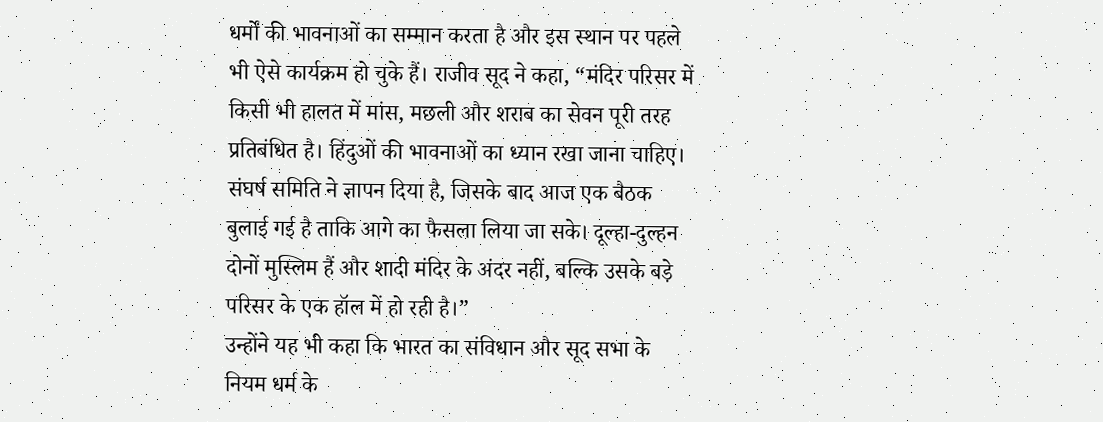धर्मों की भावनाओं का सम्मान करता है और इस स्थान पर पहले भी ऐसे कार्यक्रम हो चुके हैं। राजीव सूद ने कहा, “मंदिर परिसर में किसी भी हालत में मांस, मछली और शराब का सेवन पूरी तरह प्रतिबंधित है। हिंदुओं की भावनाओं का ध्यान रखा जाना चाहिए। संघर्ष समिति ने ज्ञापन दिया है, जिसके बाद आज एक बैठक बुलाई गई है ताकि आगे का फैसला लिया जा सके। दूल्हा-दुल्हन दोनों मुस्लिम हैं और शादी मंदिर के अंदर नहीं, बल्कि उसके बड़े परिसर के एक हॉल में हो रही है।”
उन्होंने यह भी कहा कि भारत का संविधान और सूद सभा के नियम धर्म के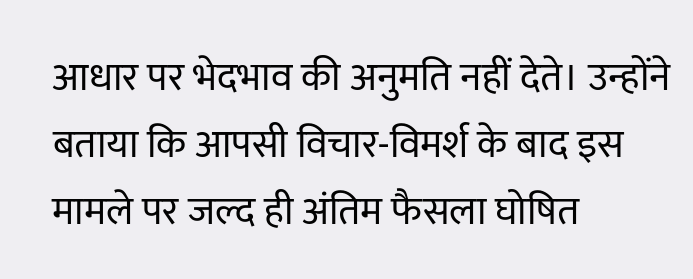आधार पर भेदभाव की अनुमति नहीं देते। उन्होंने बताया कि आपसी विचार-विमर्श के बाद इस मामले पर जल्द ही अंतिम फैसला घोषित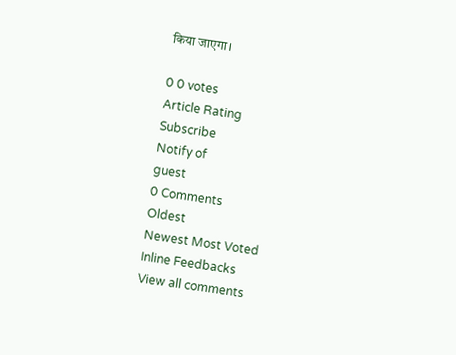किया जाएगा।

0 0 votes
Article Rating
Subscribe
Notify of
guest
0 Comments
Oldest
Newest Most Voted
Inline Feedbacks
View all comments